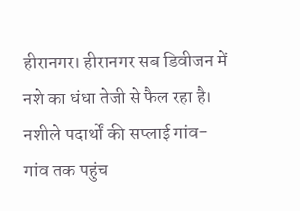हीरानगर। हीरानगर सब डिवीजन में नशे का धंधा तेजी से फैल रहा है। नशीले पदार्थों की सप्लाई गांव-गांव तक पहुंच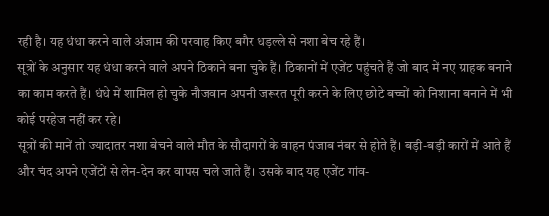रही है। यह धंधा करने वाले अंजाम की परवाह किए बगैर धड़ल्ले से नशा बेच रहे हैं।
सूत्रों के अनुसार यह धंधा करने वाले अपने ठिकाने बना चुके हैं। ठिकानों में एजेंट पहुंचते हैं जो बाद में नए ग्राहक बनाने का काम करते हैं। धंधे में शामिल हो चुके नौजवान अपनी जरूरत पूरी करने के लिए छोटे बच्चों को निशाना बनाने में भी कोई परहेज नहीं कर रहे।
सूत्रों की मानें तो ज्यादातर नशा बेचने वाले मौत के सौदागरों के वाहन पंजाब नंबर से होते हैं। बड़ी-बड़ी कारों में आते हैं और चंद अपने एजेंटों से लेन-देन कर वापस चले जाते हैं। उसके बाद यह एजेंट गांव-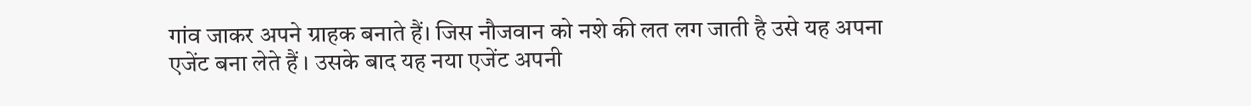गांव जाकर अपने ग्राहक बनाते हैं। जिस नौजवान को नशे की लत लग जाती है उसे यह अपना एजेंट बना लेते हैं । उसके बाद यह नया एजेंट अपनी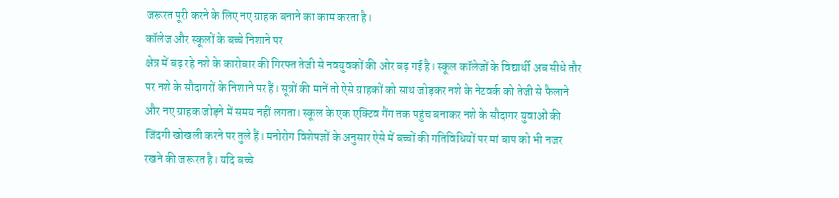जरूरत पूरी करने के लिए नए ग्राहक बनाने का काम करता है।
कॉलेज और स्कूलों के बच्चे निशाने पर
क्षेत्र में बढ़ रहे नशे के कारोबार की गिरफ्त तेजी से नवयुवकों की ओर बढ़ गई है। स्कूल कॉलेजों के विद्यार्थी अब सीधे तौर पर नशे के सौदागरों के निशाने पर हैं। सूत्रों की मानें तो ऐसे ग्राहकों को साथ जोड़कर नशे के नेटवर्क को तेजी से फैलाने और नए ग्राहक जोड़ने में समय नहीं लगता। स्कूल के एक एक्टिव गैंग तक पहुंच बनाकर नशे के सौदागर युवाओं की जिंदगी खोखली करने पर तुले हैं। मनोरोग विशेषज्ञों के अनुसार ऐसे में बच्चों की गतिविधियों पर मां बाप को भी नजर रखने की जरूरत है। यदि बच्चे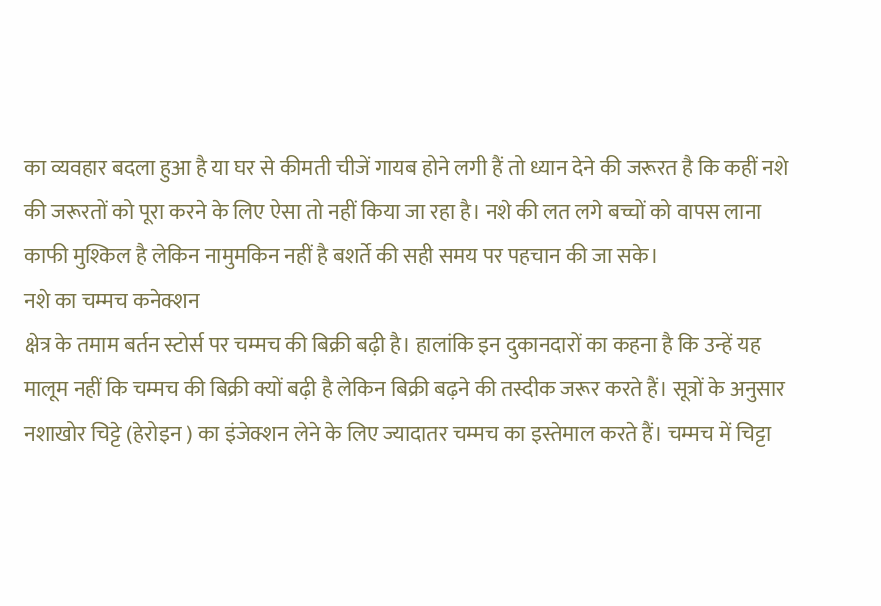का व्यवहार बदला हुआ है या घर से कीमती चीजें गायब होने लगी हैं तो ध्यान देने की जरूरत है कि कहीं नशे की जरूरतों को पूरा करने के लिए ऐसा तो नहीं किया जा रहा है। नशे की लत लगे बच्चों को वापस लाना काफी मुश्किल है लेकिन नामुमकिन नहीं है बशर्ते की सही समय पर पहचान की जा सके।
नशे का चम्मच कनेक्शन
क्षेत्र के तमाम बर्तन स्टोर्स पर चम्मच की बिक्री बढ़ी है। हालांकि इन दुकानदारों का कहना है कि उन्हें यह मालूम नहीं कि चम्मच की बिक्री क्यों बढ़ी है लेकिन बिक्री बढ़ने की तस्दीक जरूर करते हैं। सूत्रों के अनुसार नशाखोर चिट्टे (हेरोइन ) का इंजेक्शन लेने के लिए ज्यादातर चम्मच का इस्तेमाल करते हैं। चम्मच में चिट्टा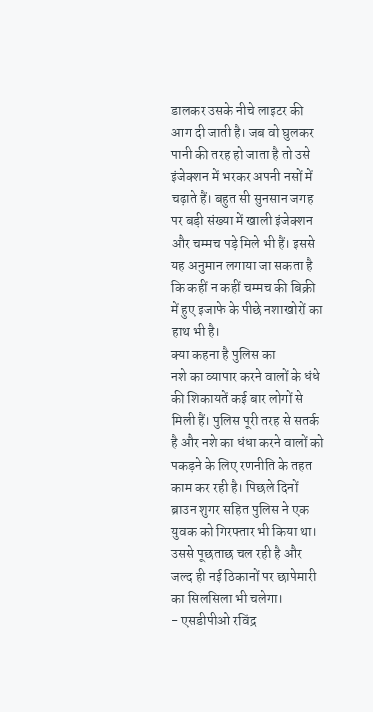डालकर उसके नीचे लाइटर की आग दी जाती है। जब वो घुलकर पानी की तरह हो जाता है तो उसे इंजेक्शन में भरकर अपनी नसों में चढ़ाते हैं। बहुत सी सुनसान जगह पर बड़ी संख्या में खाली इंजेक्शन और चम्मच पड़े मिले भी हैं। इससे यह अनुमान लगाया जा सकता है कि कहीं न कहीं चम्मच की बिक्री में हुए इजाफे के पीछे नशाखोरों का हाथ भी है।
क्या कहना है पुलिस का
नशे का व्यापार करने वालों के धंधे की शिकायतें कई बार लोगों से मिली हैं। पुलिस पूरी तरह से सतर्क है और नशे का धंधा करने वालों को पकड़ने के लिए रणनीति के तहत काम कर रही है। पिछले दिनों ब्राउन शुगर सहित पुलिस ने एक युवक को गिरफ्तार भी किया था। उससे पूछताछ चल रही है और जल्द ही नई ठिकानों पर छापेमारी का सिलसिला भी चलेगा।
- एसडीपीओ रविंद्र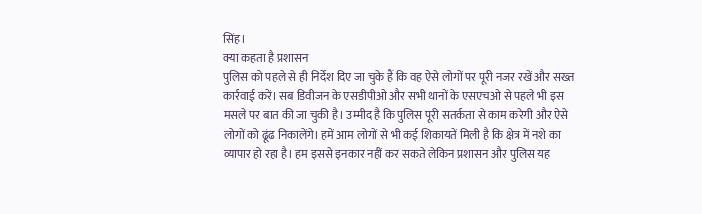सिंह।
क्या कहता है प्रशासन
पुलिस को पहले से ही निर्देश दिए जा चुके हैं कि वह ऐसे लोगों पर पूरी नजर रखें और सख्त कार्रवाई करें। सब डिवीजन के एसडीपीओ और सभी थानों के एसएचओ से पहले भी इस मसले पर बात की जा चुकी है। उम्मीद है कि पुलिस पूरी सतर्कता से काम करेगी और ऐसे लोगों को ढूंढ निकालेंगे। हमें आम लोगों से भी कई शिकायतें मिली है कि क्षेत्र में नशे का व्यापार हो रहा है। हम इससे इनकार नहीं कर सकते लेकिन प्रशासन और पुलिस यह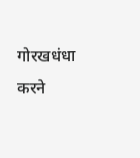गोरखधंधा करने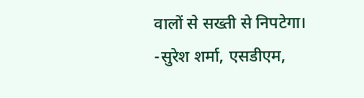वालों से सख्ती से निपटेगा।
-सुरेश शर्मा, एसडीएम,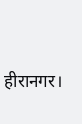हीरानगर।